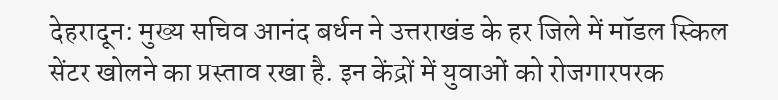देहरादून: मुख्य सचिव आनंद बर्धन ने उत्तराखंड के हर जिले में मॉडल स्किल सेंटर खोलने का प्रस्ताव रखा है. इन केंद्रों में युवाओं को रोजगारपरक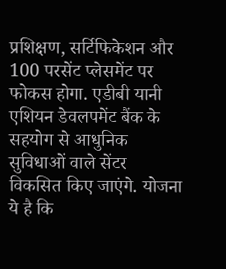प्रशिक्षण, सर्टिफिकेशन और 100 परसेंट प्लेसमेंट पर फोकस होगा. एडीबी यानी एशियन डेवलपमेंट बैंक के सहयोग से आधुनिक सुविधाओं वाले सेंटर विकसित किए जाएंगे. योजना ये है कि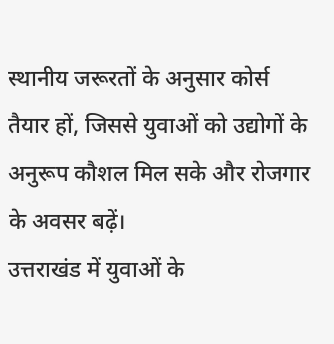स्थानीय जरूरतों के अनुसार कोर्स तैयार हों, जिससे युवाओं को उद्योगों के अनुरूप कौशल मिल सके और रोजगार के अवसर बढ़ें।
उत्तराखंड में युवाओं के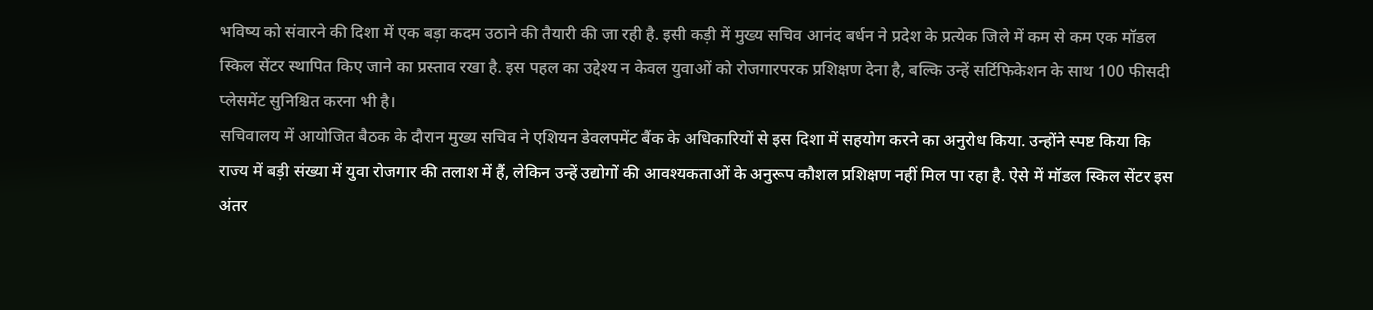भविष्य को संवारने की दिशा में एक बड़ा कदम उठाने की तैयारी की जा रही है. इसी कड़ी में मुख्य सचिव आनंद बर्धन ने प्रदेश के प्रत्येक जिले में कम से कम एक मॉडल स्किल सेंटर स्थापित किए जाने का प्रस्ताव रखा है. इस पहल का उद्देश्य न केवल युवाओं को रोजगारपरक प्रशिक्षण देना है, बल्कि उन्हें सर्टिफिकेशन के साथ 100 फीसदी प्लेसमेंट सुनिश्चित करना भी है।
सचिवालय में आयोजित बैठक के दौरान मुख्य सचिव ने एशियन डेवलपमेंट बैंक के अधिकारियों से इस दिशा में सहयोग करने का अनुरोध किया. उन्होंने स्पष्ट किया कि राज्य में बड़ी संख्या में युवा रोजगार की तलाश में हैं, लेकिन उन्हें उद्योगों की आवश्यकताओं के अनुरूप कौशल प्रशिक्षण नहीं मिल पा रहा है. ऐसे में मॉडल स्किल सेंटर इस अंतर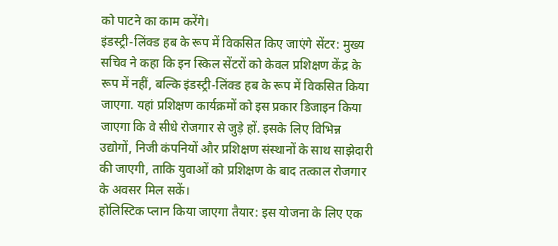को पाटने का काम करेंगे।
इंडस्ट्री-लिंक्ड हब के रूप में विकसित किए जाएंगे सेंटर: मुख्य सचिव ने कहा कि इन स्किल सेंटरों को केवल प्रशिक्षण केंद्र के रूप में नहीं, बल्कि इंडस्ट्री-लिंक्ड हब के रूप में विकसित किया जाएगा. यहां प्रशिक्षण कार्यक्रमों को इस प्रकार डिजाइन किया जाएगा कि वे सीधे रोजगार से जुड़े हों. इसके लिए विभिन्न उद्योगों, निजी कंपनियों और प्रशिक्षण संस्थानों के साथ साझेदारी की जाएगी, ताकि युवाओं को प्रशिक्षण के बाद तत्काल रोजगार के अवसर मिल सकें।
होलिस्टिक प्लान किया जाएगा तैयार: इस योजना के लिए एक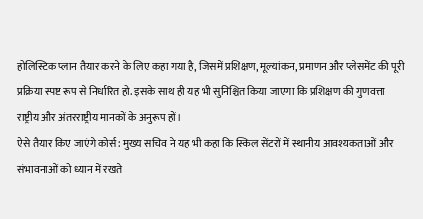होलिस्टिक प्लान तैयार करने के लिए कहा गया है, जिसमें प्रशिक्षण, मूल्यांकन, प्रमाणन और प्लेसमेंट की पूरी प्रक्रिया स्पष्ट रूप से निर्धारित हो. इसके साथ ही यह भी सुनिश्चित किया जाएगा कि प्रशिक्षण की गुणवत्ता राष्ट्रीय और अंतरराष्ट्रीय मानकों के अनुरूप हों।
ऐसे तैयार किए जाएंगे कोर्स: मुख्य सचिव ने यह भी कहा कि स्किल सेंटरों में स्थानीय आवश्यकताओं और संभावनाओं को ध्यान में रखते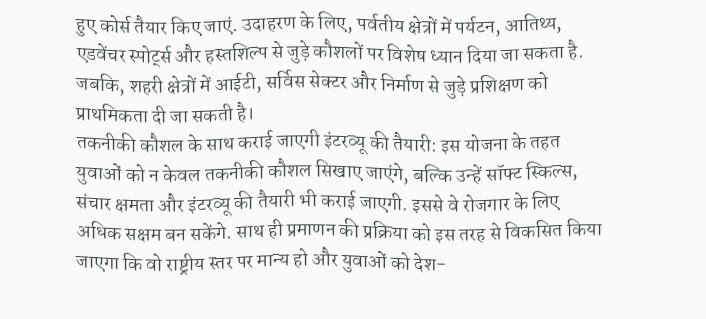हुए कोर्स तैयार किए जाएं. उदाहरण के लिए, पर्वतीय क्षेत्रों में पर्यटन, आतिथ्य, एडवेंचर स्पोर्ट्स और हस्तशिल्प से जुड़े कौशलों पर विशेष ध्यान दिया जा सकता है. जबकि, शहरी क्षेत्रों में आईटी, सर्विस सेक्टर और निर्माण से जुड़े प्रशिक्षण को प्राथमिकता दी जा सकती है।
तकनीकी कौशल के साथ कराई जाएगी इंटरव्यू की तैयारी: इस योजना के तहत युवाओं को न केवल तकनीकी कौशल सिखाए जाएंगे, बल्कि उन्हें सॉफ्ट स्किल्स, संचार क्षमता और इंटरव्यू की तैयारी भी कराई जाएगी. इससे वे रोजगार के लिए अधिक सक्षम बन सकेंगे. साथ ही प्रमाणन की प्रक्रिया को इस तरह से विकसित किया जाएगा कि वो राष्ट्रीय स्तर पर मान्य हो और युवाओं को देश-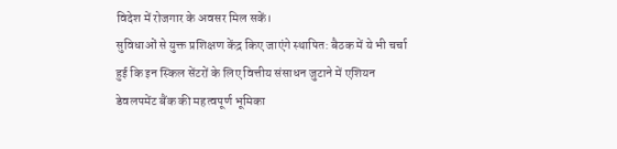विदेश में रोजगार के अवसर मिल सकें।
सुविधाओं से युक्त प्रशिक्षण केंद्र किए जाएंगे स्थापित: बैठक में ये भी चर्चा हुई कि इन स्किल सेंटरों के लिए वित्तीय संसाधन जुटाने में एशियन डेवलपमेंट बैंक की महत्वपूर्ण भूमिका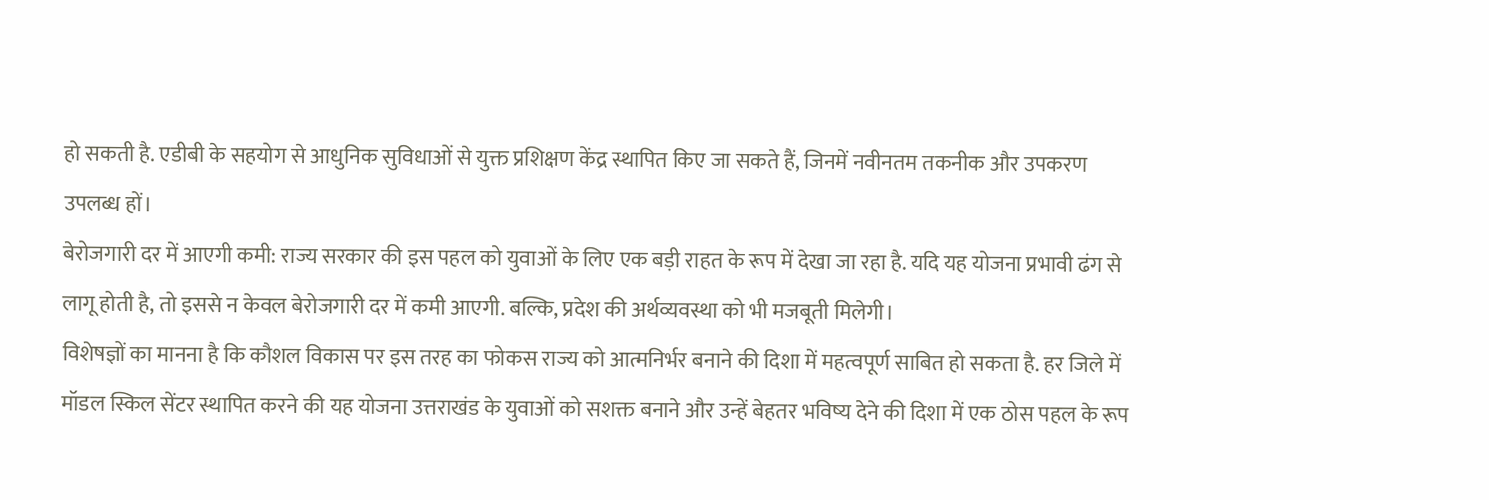हो सकती है. एडीबी के सहयोग से आधुनिक सुविधाओं से युक्त प्रशिक्षण केंद्र स्थापित किए जा सकते हैं, जिनमें नवीनतम तकनीक और उपकरण उपलब्ध हों।
बेरोजगारी दर में आएगी कमी: राज्य सरकार की इस पहल को युवाओं के लिए एक बड़ी राहत के रूप में देखा जा रहा है. यदि यह योजना प्रभावी ढंग से लागू होती है, तो इससे न केवल बेरोजगारी दर में कमी आएगी. बल्कि, प्रदेश की अर्थव्यवस्था को भी मजबूती मिलेगी।
विशेषज्ञों का मानना है कि कौशल विकास पर इस तरह का फोकस राज्य को आत्मनिर्भर बनाने की दिशा में महत्वपूर्ण साबित हो सकता है. हर जिले में मॉडल स्किल सेंटर स्थापित करने की यह योजना उत्तराखंड के युवाओं को सशक्त बनाने और उन्हें बेहतर भविष्य देने की दिशा में एक ठोस पहल के रूप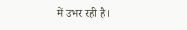में उभर रही है।